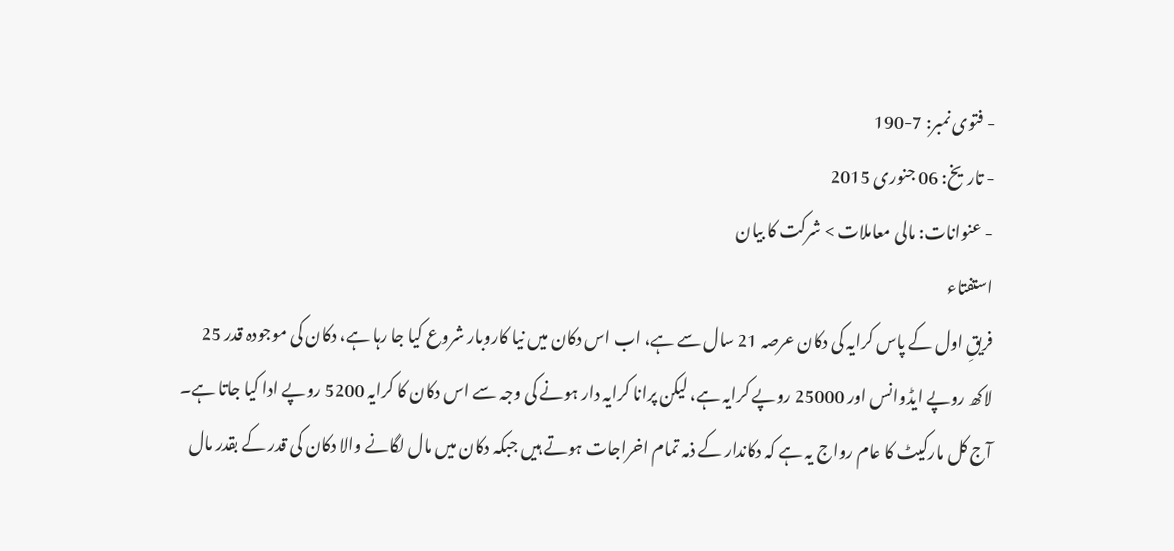- فتوی نمبر: 7-190
- تاریخ: 06 جنوری 2015
- عنوانات: مالی معاملات > شرکت کا بیان
استفتاء
فریقِ اول کے پاس کرایہ کی دکان عرصہ 21 سال سے ہے، اب اس دکان میں نیا کاروبار شروع کیا جا رہا ہے، دکان کی موجودہ قدر 25
لاکھ روپے ایڈوانس اور 25000 روپے کرایہ ہے، لیکن پرانا کرایہ دار ہونے کی وجہ سے اس دکان کا کرایہ 5200 روپے ادا کیا جاتا ہے۔
آج کل مارکیٹ کا عام رواج یہ ہے کہ دکاندار کے ذمہ تمام اخراجات ہوتے ہیں جبکہ دکان میں مال لگانے والا دکان کی قدر کے بقدر مال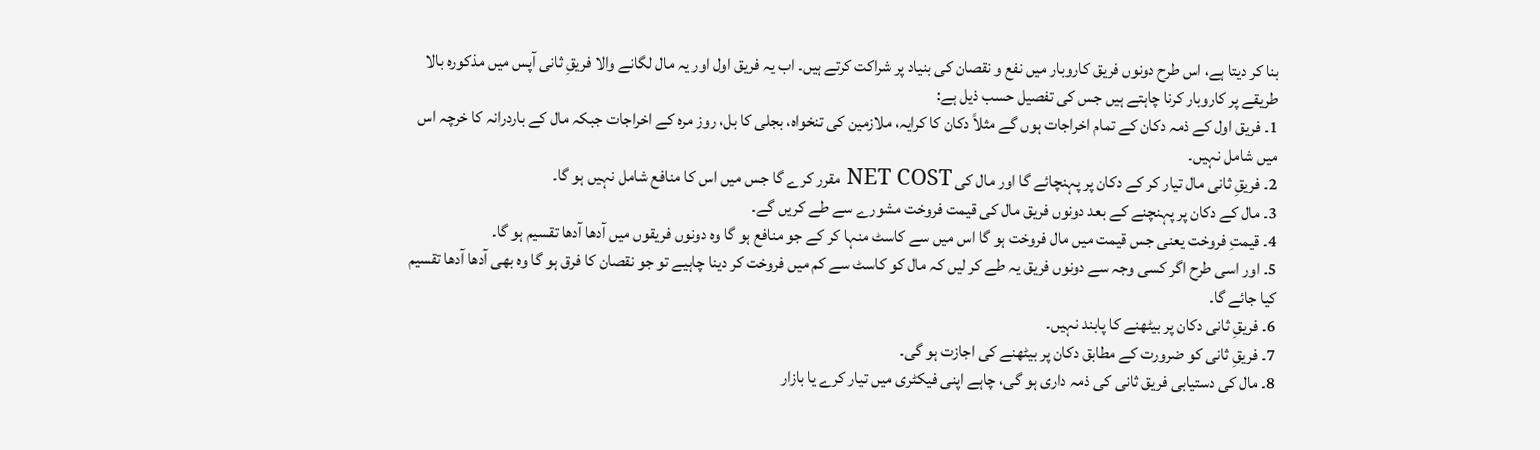بنا کر دیتا ہے، اس طرح دونوں فریق کاروبار میں نفع و نقصان کی بنیاد پر شراکت کرتے ہیں۔ اب یہ فریق اول اور یہ مال لگانے والا فریقِ ثانی آپس میں مذکورہ بالا طریقے پر کاروبار کرنا چاہتے ہیں جس کی تفصیل حسب ذیل ہے:
1۔ فریق اول کے ذمہ دکان کے تمام اخراجات ہوں گے مثلاً دکان کا کرایہ، ملازمین کی تنخواہ، بجلی کا بل، روز مرہ کے اخراجات جبکہ مال کے باردرانہ کا خرچہ اس میں شامل نہیں۔
2۔ فریقِ ثانی مال تیار کر کے دکان پر پہنچائے گا اور مال کی NET COST مقرر کرے گا جس میں اس کا منافع شامل نہیں ہو گا۔
3۔ مال کے دکان پر پہنچنے کے بعد دونوں فریق مال کی قیمت فروخت مشورے سے طے کریں گے۔
4۔ قیمتِ فروخت یعنی جس قیمت میں مال فروخت ہو گا اس میں سے کاسٹ منہا کر کے جو منافع ہو گا وہ دونوں فریقوں میں آدھا آدھا تقسیم ہو گا۔
5۔ اور اسی طرح اگر کسی وجہ سے دونوں فریق یہ طے کر لیں کہ مال کو کاسٹ سے کم میں فروخت کر دینا چاہیے تو جو نقصان کا فرق ہو گا وہ بھی آدھا آدھا تقسیم کیا جائے گا۔
6۔ فریقِ ثانی دکان پر بیٹھنے کا پابند نہیں۔
7۔ فریقِ ثانی کو ضرورت کے مطابق دکان پر بیٹھنے کی اجازت ہو گی۔
8۔ مال کی دستیابی فریق ثانی کی ذمہ داری ہو گی، چاہے اپنی فیکٹری میں تیار کرے یا بازار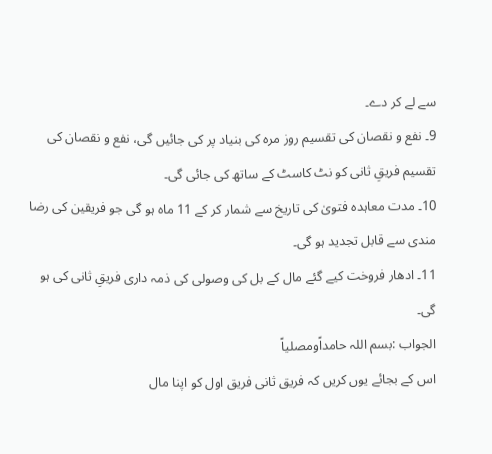سے لے کر دے۔
9۔ نفع و نقصان کی تقسیم روز مرہ کی بنیاد پر کی جائیں گی، نفع و نقصان کی تقسیم فریقِ ثانی کو نٹ کاسٹ کے ساتھ کی جائی گی۔
10۔ مدت معاہدہ فتویٰ کی تاریخ سے شمار کر کے 11 ماہ ہو گی جو فریقین کی رضا مندی سے قابل تجدید ہو گی۔
11۔ ادھار فروخت کیے گئے مال کے بل کی وصولی کی ذمہ داری فریقِ ثانی کی ہو گی۔
الجواب :بسم اللہ حامداًومصلیاً
اس کے بجائے یوں کریں کہ فریق ثانی فریق اول کو اپنا مال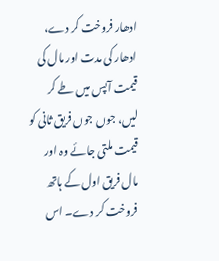ادھار فروخت کر دے، ادھار کی مدت اور مال کی قیمت آپس میں طے کر لیں، جوں جوں فریق ثانی کو قیمت ملتی جائے وہ اور مال فریق اول کے ہاتھ فروخت کر دے۔ اس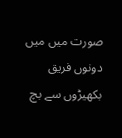صورت میں میں دونوں فریق بکھیڑوں سے بچ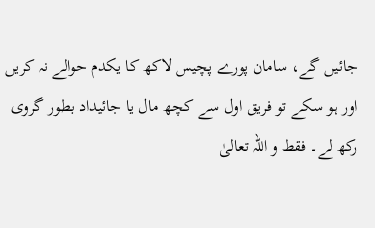جائیں گے، سامان پورے پچیس لاکھ کا یکدم حوالے نہ کریں اور ہو سکے تو فریق اول سے کچھ مال یا جائیداد بطور گروی رکھ لے۔ فقط و اللہ تعالیٰ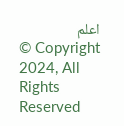اعلم
© Copyright 2024, All Rights Reserved